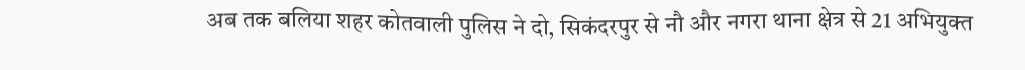अब तक बलिया शहर कोतवाली पुलिस ने दो, सिकंदरपुर से नौ और नगरा थाना क्षेत्र से 21 अभियुक्त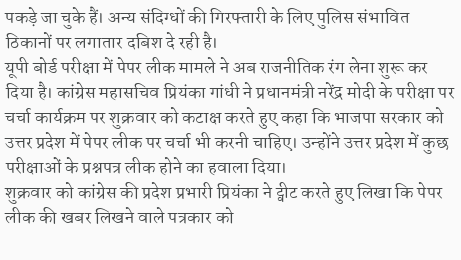पकड़े जा चुके हैं। अन्य संदिग्धों की गिरफ्तारी के लिए पुलिस संभावित ठिकानों पर लगातार दबिश दे रही है।
यूपी बोर्ड परीक्षा में पेपर लीक मामले ने अब राजनीतिक रंग लेना शुरू कर दिया है। कांग्रेस महासचिव प्रियंका गांधी ने प्रधानमंत्री नरेंद्र मोदी के परीक्षा पर चर्चा कार्यक्रम पर शुक्रवार को कटाक्ष करते हुए कहा कि भाजपा सरकार को उत्तर प्रदेश में पेपर लीक पर चर्चा भी करनी चाहिए। उन्होंने उत्तर प्रदेश में कुछ परीक्षाओं के प्रश्नपत्र लीक होने का हवाला दिया।
शुक्रवार को कांग्रेस की प्रदेश प्रभारी प्रियंका ने ट्वीट करते हुए लिखा कि पेपर लीक की खबर लिखने वाले पत्रकार को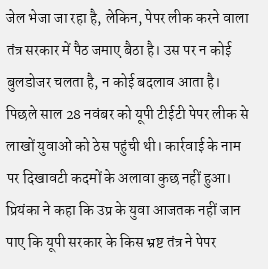जेल भेजा जा रहा है, लेकिन, पेपर लीक करने वाला तंत्र सरकार में पैठ जमाए बैठा है। उस पर न कोई बुलडोजर चलता है, न कोई बदलाव आता है। पिछले साल 28 नवंबर को यूपी टीईटी पेपर लीक से लाखों युवाओं को ठेस पहुंची थी। कार्रवाई के नाम पर दिखावटी कदमों के अलावा कुछ नहीं हुआ।
प्रियंका ने कहा कि उप्र के युवा आजतक नहीं जान पाए कि यूपी सरकार के किस भ्रष्ट तंत्र ने पेपर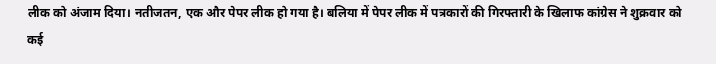लीक को अंजाम दिया। नतीजतन, एक और पेपर लीक हो गया है। बलिया में पेपर लीक में पत्रकारों की गिरफ्तारी के खिलाफ कांग्रेस ने शुक्रवार को कई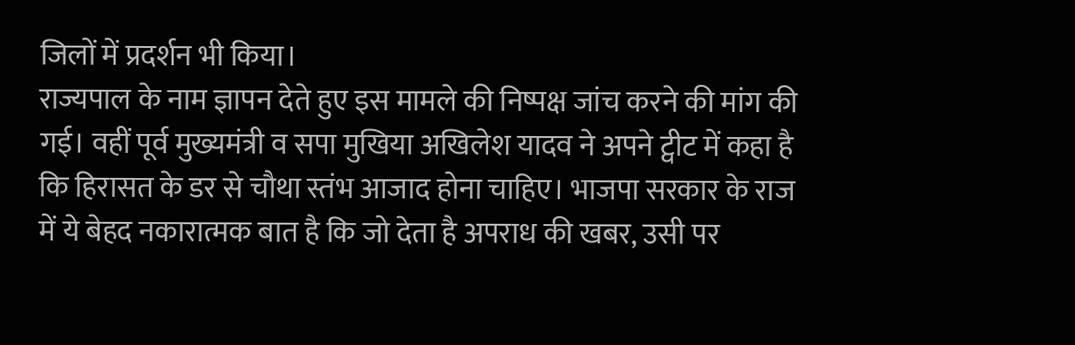जिलों में प्रदर्शन भी किया।
राज्यपाल के नाम ज्ञापन देते हुए इस मामले की निष्पक्ष जांच करने की मांग की गई। वहीं पूर्व मुख्यमंत्री व सपा मुखिया अखिलेश यादव ने अपने ट्वीट में कहा है कि हिरासत के डर से चौथा स्तंभ आजाद होना चाहिए। भाजपा सरकार के राज में ये बेहद नकारात्मक बात है कि जो देता है अपराध की खबर, उसी पर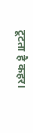टूटता है कहर।